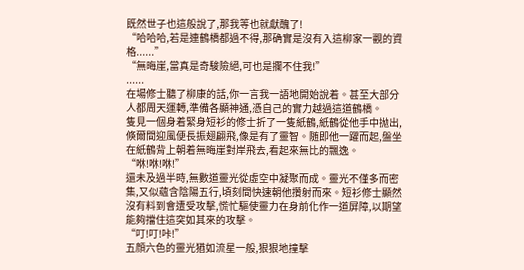既然世子也這般說了,那我等也就獻醜了!
“哈哈哈,若是連鶴橋都過不得,那确實是沒有入這柳家一觀的資格......”
“無晦崖,當真是奇駿險絕,可也是攔不住我!”
......
在場修士聽了柳康的話,你一言我一語地開始說着。甚至大部分人都周天運轉,準備各顯神通,憑自己的實力越過這道鶴橋。
隻見一個身着緊身短衫的修士折了一隻紙鶴,紙鶴從他手中抛出,倏爾間迎風便長振翅翩飛,像是有了靈智。随即他一躍而起,盤坐在紙鶴背上朝着無晦崖對岸飛去,看起來無比的飄逸。
“咻!咻!咻!”
還未及過半時,無數道靈光從虛空中凝聚而成。靈光不僅多而密集,又似蘊含陰陽五行,頃刻間快速朝他攢射而來。短衫修士顯然沒有料到會遭受攻擊,慌忙驅使靈力在身前化作一道屏障,以期望能夠擋住這突如其來的攻擊。
“叮!叮!咔!”
五顔六色的靈光猶如流星一般,狠狠地撞擊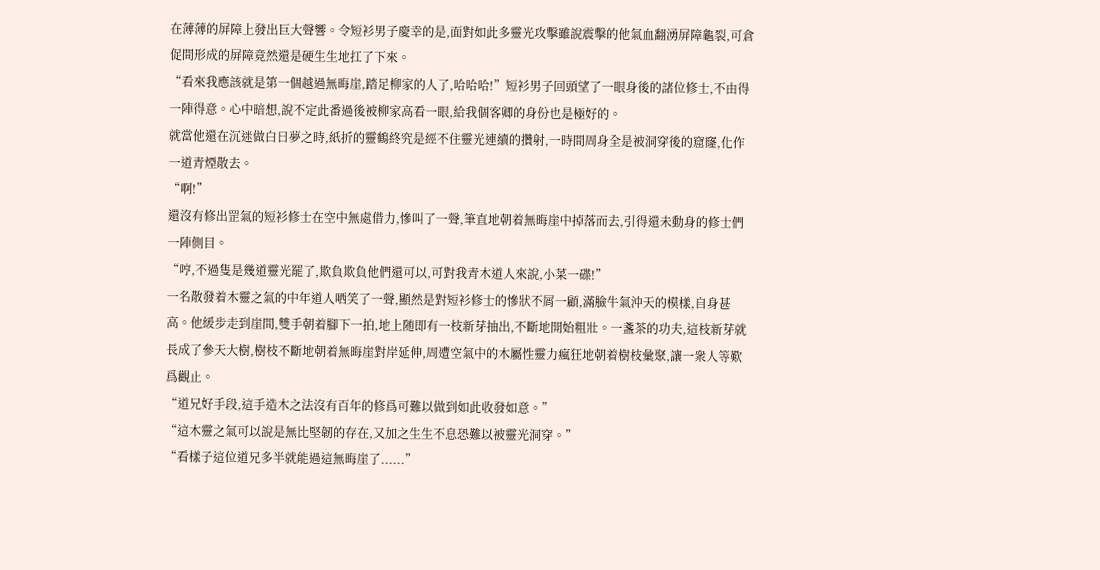在薄薄的屏障上發出巨大聲響。令短衫男子慶幸的是,面對如此多靈光攻擊雖說震擊的他氣血翻湧屏障龜裂,可倉促間形成的屏障竟然還是硬生生地扛了下來。
“看來我應該就是第一個越過無晦崖,踏足柳家的人了,哈哈哈!”短衫男子回頭望了一眼身後的諸位修士,不由得一陣得意。心中暗想,說不定此番過後被柳家高看一眼,給我個客卿的身份也是極好的。
就當他還在沉迷做白日夢之時,紙折的靈鶴終究是經不住靈光連續的攢射,一時間周身全是被洞穿後的窟窿,化作一道青煙散去。
“啊!”
還沒有修出罡氣的短衫修士在空中無處借力,慘叫了一聲,筆直地朝着無晦崖中掉落而去,引得還未動身的修士們一陣側目。
“哼,不過隻是幾道靈光罷了,欺負欺負他們還可以,可對我青木道人來說,小菜一碟!”
一名散發着木靈之氣的中年道人哂笑了一聲,顯然是對短衫修士的慘狀不屑一顧,滿臉牛氣沖天的模樣,自身甚高。他緩步走到崖間,雙手朝着腳下一拍,地上随即有一枝新芽抽出,不斷地開始粗壯。一盞茶的功夫,這枝新芽就長成了參天大樹,樹枝不斷地朝着無晦崖對岸延伸,周遭空氣中的木屬性靈力瘋狂地朝着樹枝彙聚,讓一衆人等歎爲觀止。
“道兄好手段,這手造木之法沒有百年的修爲可難以做到如此收發如意。”
“這木靈之氣可以說是無比堅韌的存在,又加之生生不息恐難以被靈光洞穿。”
“看樣子這位道兄多半就能過這無晦崖了......”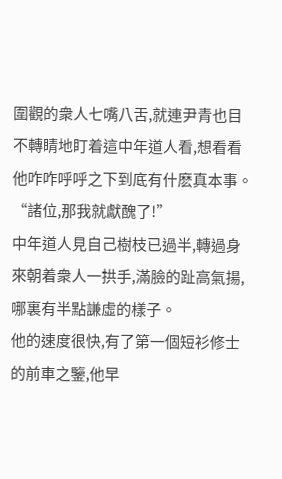圍觀的衆人七嘴八舌,就連尹青也目不轉睛地盯着這中年道人看,想看看他咋咋呼呼之下到底有什麽真本事。
“諸位,那我就獻醜了!”
中年道人見自己樹枝已過半,轉過身來朝着衆人一拱手,滿臉的趾高氣揚,哪裏有半點謙虛的樣子。
他的速度很快,有了第一個短衫修士的前車之鑒,他早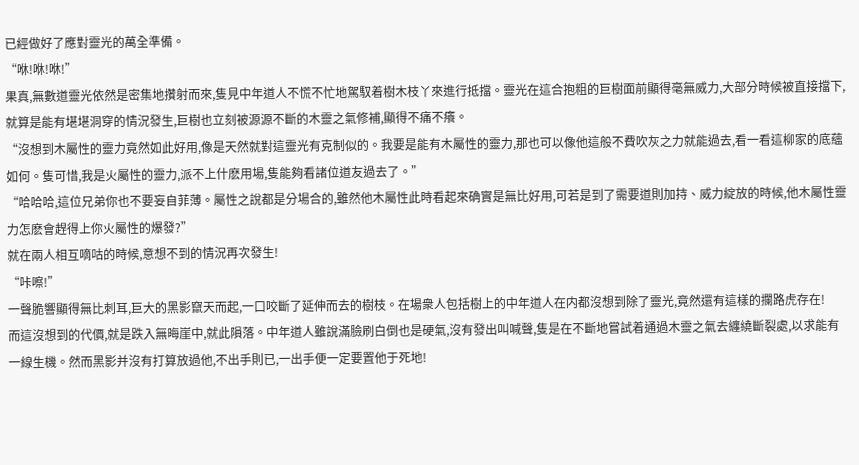已經做好了應對靈光的萬全準備。
“咻!咻!咻!”
果真,無數道靈光依然是密集地攢射而來,隻見中年道人不慌不忙地駕馭着樹木枝丫來進行抵擋。靈光在這合抱粗的巨樹面前顯得毫無威力,大部分時候被直接擋下,就算是能有堪堪洞穿的情況發生,巨樹也立刻被源源不斷的木靈之氣修補,顯得不痛不癢。
“沒想到木屬性的靈力竟然如此好用,像是天然就對這靈光有克制似的。我要是能有木屬性的靈力,那也可以像他這般不費吹灰之力就能過去,看一看這柳家的底蘊如何。隻可惜,我是火屬性的靈力,派不上什麽用場,隻能夠看諸位道友過去了。”
“哈哈哈,這位兄弟你也不要妄自菲薄。屬性之說都是分場合的,雖然他木屬性此時看起來确實是無比好用,可若是到了需要道則加持、威力綻放的時候,他木屬性靈力怎麽會趕得上你火屬性的爆發?”
就在兩人相互嘀咕的時候,意想不到的情況再次發生!
“咔嚓!”
一聲脆響顯得無比刺耳,巨大的黑影竄天而起,一口咬斷了延伸而去的樹枝。在場衆人包括樹上的中年道人在内都沒想到除了靈光,竟然還有這樣的攔路虎存在!
而這沒想到的代價,就是跌入無晦崖中,就此隕落。中年道人雖說滿臉刷白倒也是硬氣,沒有發出叫喊聲,隻是在不斷地嘗試着通過木靈之氣去纏繞斷裂處,以求能有一線生機。然而黑影并沒有打算放過他,不出手則已,一出手便一定要置他于死地!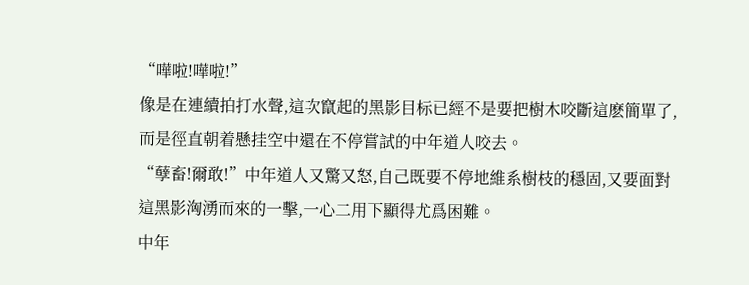“嘩啦!嘩啦!”
像是在連續拍打水聲,這次竄起的黑影目标已經不是要把樹木咬斷這麽簡單了,而是徑直朝着懸挂空中還在不停嘗試的中年道人咬去。
“孽畜!爾敢!”中年道人又驚又怒,自己既要不停地維系樹枝的穩固,又要面對這黑影洶湧而來的一擊,一心二用下顯得尤爲困難。
中年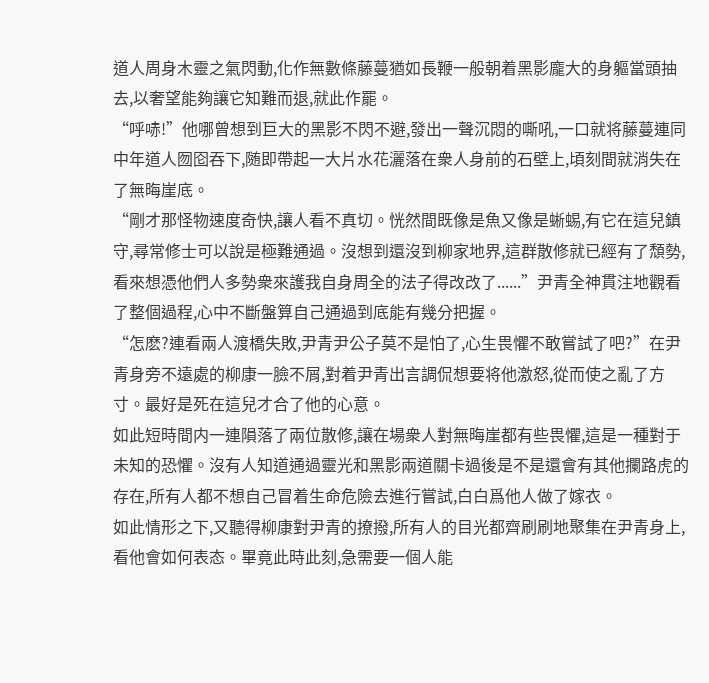道人周身木靈之氣閃動,化作無數條藤蔓猶如長鞭一般朝着黑影龐大的身軀當頭抽去,以奢望能夠讓它知難而退,就此作罷。
“呼哧!”他哪曾想到巨大的黑影不閃不避,發出一聲沉悶的嘶吼,一口就将藤蔓連同中年道人囫囵吞下,随即帶起一大片水花灑落在衆人身前的石壁上,頃刻間就消失在了無晦崖底。
“剛才那怪物速度奇快,讓人看不真切。恍然間既像是魚又像是蜥蜴,有它在這兒鎮守,尋常修士可以說是極難通過。沒想到還沒到柳家地界,這群散修就已經有了頹勢,看來想憑他們人多勢衆來護我自身周全的法子得改改了......”尹青全神貫注地觀看了整個過程,心中不斷盤算自己通過到底能有幾分把握。
“怎麽?連看兩人渡橋失敗,尹青尹公子莫不是怕了,心生畏懼不敢嘗試了吧?”在尹青身旁不遠處的柳康一臉不屑,對着尹青出言調侃想要将他激怒,從而使之亂了方寸。最好是死在這兒才合了他的心意。
如此短時間内一連隕落了兩位散修,讓在場衆人對無晦崖都有些畏懼,這是一種對于未知的恐懼。沒有人知道通過靈光和黑影兩道關卡過後是不是還會有其他攔路虎的存在,所有人都不想自己冒着生命危險去進行嘗試,白白爲他人做了嫁衣。
如此情形之下,又聽得柳康對尹青的撩撥,所有人的目光都齊刷刷地聚集在尹青身上,看他會如何表态。畢竟此時此刻,急需要一個人能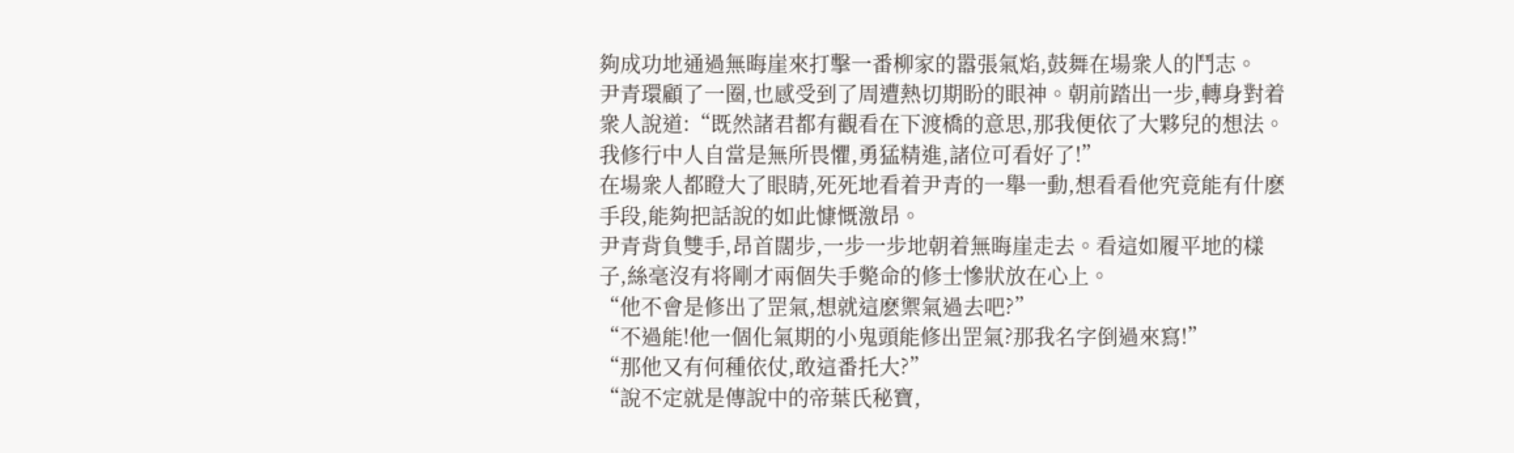夠成功地通過無晦崖來打擊一番柳家的嚣張氣焰,鼓舞在場衆人的鬥志。
尹青環顧了一圈,也感受到了周遭熱切期盼的眼神。朝前踏出一步,轉身對着衆人說道:“既然諸君都有觀看在下渡橋的意思,那我便依了大夥兒的想法。我修行中人自當是無所畏懼,勇猛精進,諸位可看好了!”
在場衆人都瞪大了眼睛,死死地看着尹青的一舉一動,想看看他究竟能有什麽手段,能夠把話說的如此慷慨激昂。
尹青背負雙手,昂首闊步,一步一步地朝着無晦崖走去。看這如履平地的樣子,絲毫沒有将剛才兩個失手斃命的修士慘狀放在心上。
“他不會是修出了罡氣,想就這麽禦氣過去吧?”
“不過能!他一個化氣期的小鬼頭能修出罡氣?那我名字倒過來寫!”
“那他又有何種依仗,敢這番托大?”
“說不定就是傳說中的帝葉氏秘寶,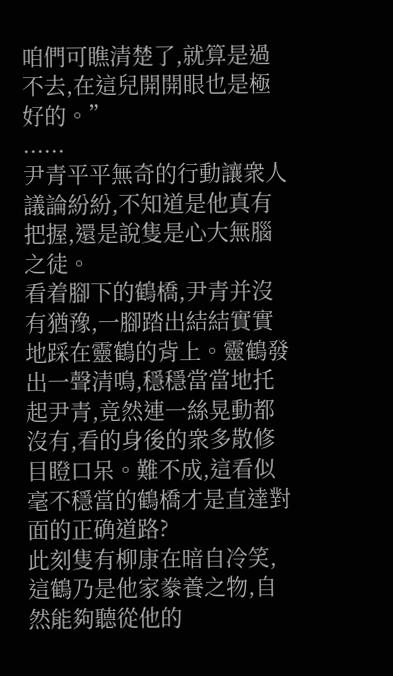咱們可瞧清楚了,就算是過不去,在這兒開開眼也是極好的。”
......
尹青平平無奇的行動讓衆人議論紛紛,不知道是他真有把握,還是說隻是心大無腦之徒。
看着腳下的鶴橋,尹青并沒有猶豫,一腳踏出結結實實地踩在靈鶴的背上。靈鶴發出一聲清鳴,穩穩當當地托起尹青,竟然連一絲晃動都沒有,看的身後的衆多散修目瞪口呆。難不成,這看似毫不穩當的鶴橋才是直達對面的正确道路?
此刻隻有柳康在暗自冷笑,這鶴乃是他家豢養之物,自然能夠聽從他的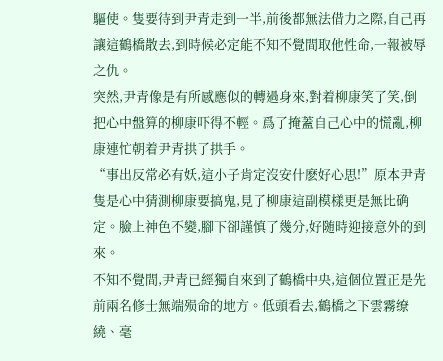驅使。隻要待到尹青走到一半,前後都無法借力之際,自己再讓這鶴橋散去,到時候必定能不知不覺間取他性命,一報被辱之仇。
突然,尹青像是有所感應似的轉過身來,對着柳康笑了笑,倒把心中盤算的柳康吓得不輕。爲了掩蓋自己心中的慌亂,柳康連忙朝着尹青拱了拱手。
“事出反常必有妖,這小子肯定沒安什麽好心思!”原本尹青隻是心中猜測柳康要搞鬼,見了柳康這副模樣更是無比确定。臉上神色不變,腳下卻謹慎了幾分,好随時迎接意外的到來。
不知不覺間,尹青已經獨自來到了鶴橋中央,這個位置正是先前兩名修士無端殒命的地方。低頭看去,鶴橋之下雲霧缭繞、毫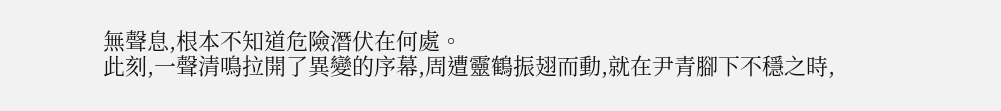無聲息,根本不知道危險潛伏在何處。
此刻,一聲清鳴拉開了異變的序幕,周遭靈鶴振翅而動,就在尹青腳下不穩之時,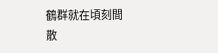鶴群就在頃刻間散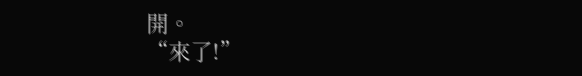開。
“來了!”